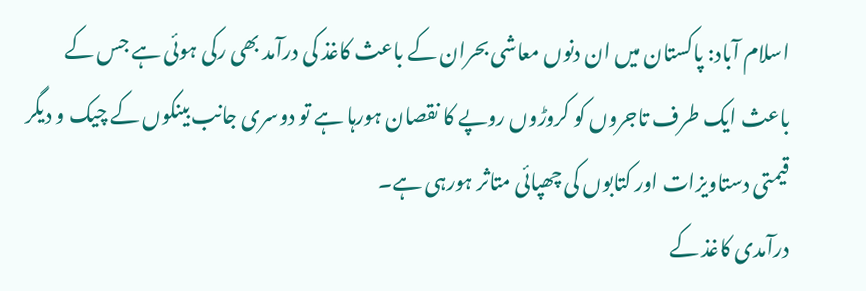اسلام آباد: پاکستان میں ان دنوں معاشی بحران کے باعث کاغذ کی درآمد بھی رکی ہوئی ہے جس کے باعث ایک طرف تاجروں کو کروڑوں روپے کا نقصان ہورہا ہے تو دوسری جانب بینکوں کے چیک و دیگر قیمتی دستاویزات اور کتابوں کی چھپائی متاثر ہورہی ہے۔
درآمدی کاغذ کے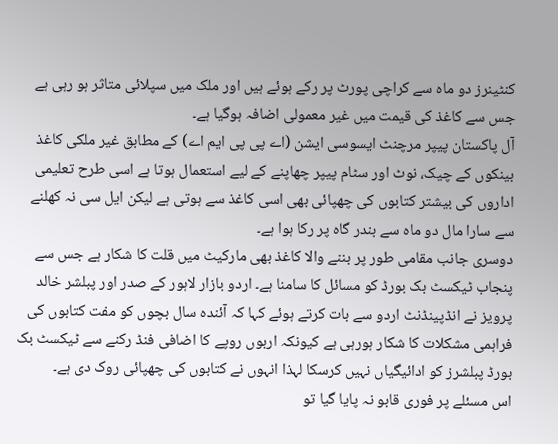کنٹینرز دو ماہ سے کراچی پورٹ پر رکے ہوئے ہیں اور ملک میں سپلائی متاثر ہو رہی ہے جس سے کاغذ کی قیمت میں غیر معمولی اضافہ ہوگیا ہے۔
آل پاکستان پیپر مرچنٹ ایسوسی ایشن (اے پی پی ایم اے) کے مطابق غیر ملکی کاغذ بینکوں کے چیک، نوٹ اور سٹام پیپر چھاپنے کے لیے استعمال ہوتا ہے اسی طرح تعلیمی اداروں کی بیشتر کتابوں کی چھپائی بھی اسی کاغذ سے ہوتی ہے لیکن ایل سی نہ کھلنے سے سارا مال دو ماہ سے بندر گاہ پر رکا ہوا ہے۔
دوسری جانب مقامی طور پر بننے والا کاغذ بھی مارکیٹ میں قلت کا شکار ہے جس سے پنجاب ٹیکسٹ بک بورڈ کو مسائل کا سامنا ہے۔ اردو بازار لاہور کے صدر اور پبلشر خالد پرویز نے انڈپینڈنٹ اردو سے بات کرتے ہوئے کہا کہ آئندہ سال بچوں کو مفت کتابوں کی فراہمی مشکلات کا شکار ہورہی ہے کیونکہ اربوں روپے کا اضافی فنڈ رکنے سے ٹیکسٹ بک بورڈ پبلشرز کو ادائیگیاں نہیں کرسکا لہذا انہوں نے کتابوں کی چھپائی روک دی ہے۔
اس مسئلے پر فوری قابو نہ پایا گیا تو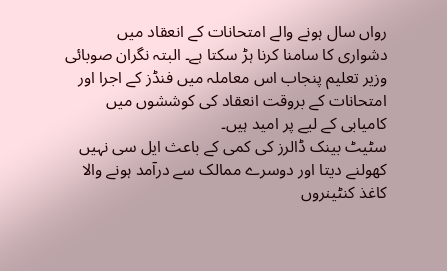رواں سال ہونے والے امتحانات کے انعقاد میں دشواری کا سامنا کرنا ہڑ سکتا ہے۔ البتہ نگران صوبائی وزیر تعلیم پنجاب اس معاملہ میں فنڈز کے اجرا اور امتحانات کے بروقت انعقاد کی کوششوں میں کامیابی کے لیے پر امید ہیں۔
سٹیٹ بینک ڈالرز کی کمی کے باعث ایل سی نہیں کھولنے دیتا اور دوسرے ممالک سے درآمد ہونے والا کاغذ کنٹینروں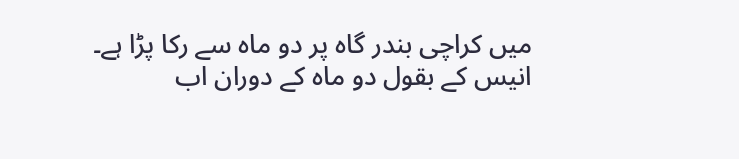میں کراچی بندر گاہ پر دو ماہ سے رکا پڑا ہے۔ انیس کے بقول دو ماہ کے دوران اب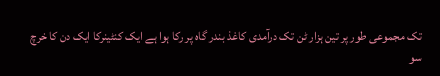تک مجموعی طور پر تین ہزار ٹن تک درآمدی کاغذ بندر گاہ پر رکا ہوا ہے ایک کنٹینرکا ایک دن کا خرچ سو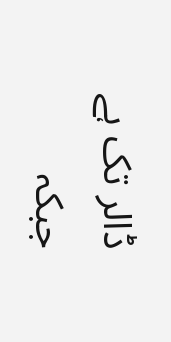ڈالر تک ہے جبکہ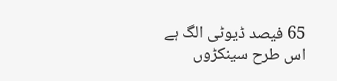65 فیصد ڈیوٹی الگ ہے اس طرح سینکڑوں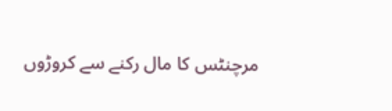مرچنٹس کا مال رکنے سے کروڑوں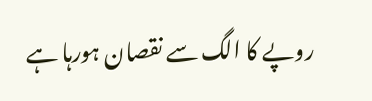روپے کا الگ سے نقصان ہورہا ہے